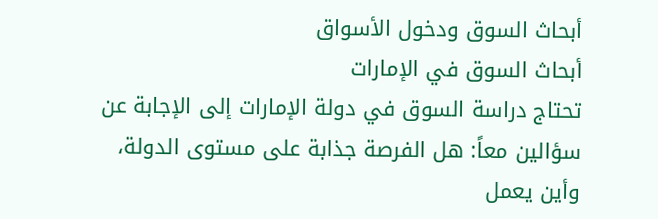أبحاث السوق ودخول الأسواق
أبحاث السوق في الإمارات
تحتاج دراسة السوق في دولة الإمارات إلى الإجابة عن سؤالين معاً: هل الفرصة جذابة على مستوى الدولة، وأين يعمل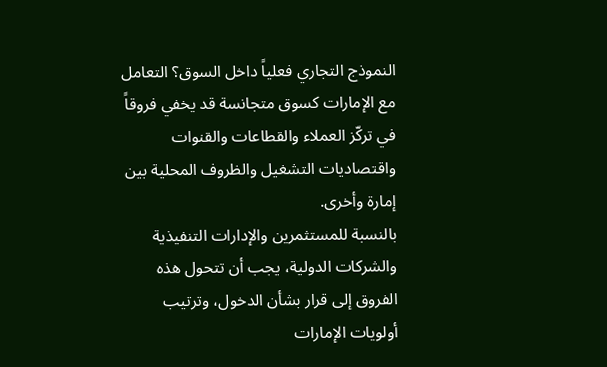النموذج التجاري فعلياً داخل السوق؟ التعامل مع الإمارات كسوق متجانسة قد يخفي فروقاً في تركّز العملاء والقطاعات والقنوات واقتصاديات التشغيل والظروف المحلية بين إمارة وأخرى.
بالنسبة للمستثمرين والإدارات التنفيذية والشركات الدولية، يجب أن تتحول هذه الفروق إلى قرار بشأن الدخول، وترتيب أولويات الإمارات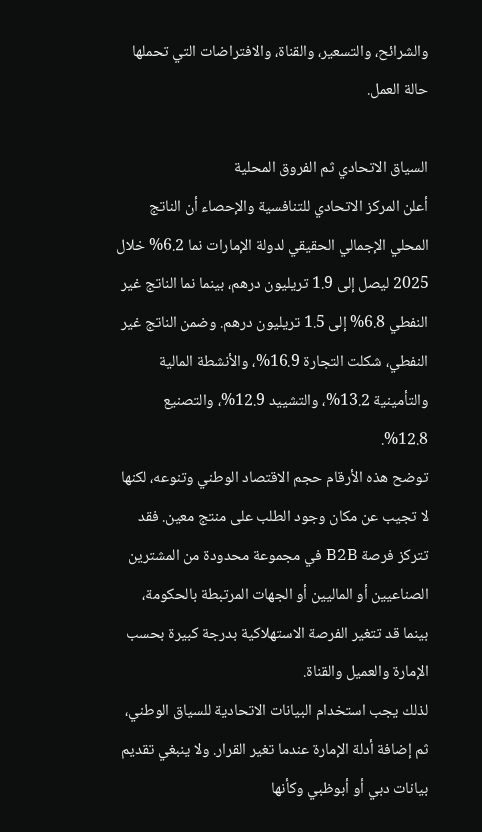والشرائح، والتسعير، والقناة، والافتراضات التي تحملها حالة العمل.

السياق الاتحادي ثم الفروق المحلية
أعلن المركز الاتحادي للتنافسية والإحصاء أن الناتج المحلي الإجمالي الحقيقي لدولة الإمارات نما 6.2% خلال 2025 ليصل إلى 1.9 تريليون درهم، بينما نما الناتج غير النفطي 6.8% إلى 1.5 تريليون درهم. وضمن الناتج غير النفطي، شكلت التجارة 16.9%، والأنشطة المالية والتأمينية 13.2%، والتشييد 12.9%، والتصنيع 12.8%.
توضح هذه الأرقام حجم الاقتصاد الوطني وتنوعه، لكنها لا تجيب عن مكان وجود الطلب على منتج معين. فقد تتركز فرصة B2B في مجموعة محدودة من المشترين الصناعيين أو الماليين أو الجهات المرتبطة بالحكومة، بينما قد تتغير الفرصة الاستهلاكية بدرجة كبيرة بحسب الإمارة والعميل والقناة.
لذلك يجب استخدام البيانات الاتحادية للسياق الوطني، ثم إضافة أدلة الإمارة عندما تغير القرار. ولا ينبغي تقديم بيانات دبي أو أبوظبي وكأنها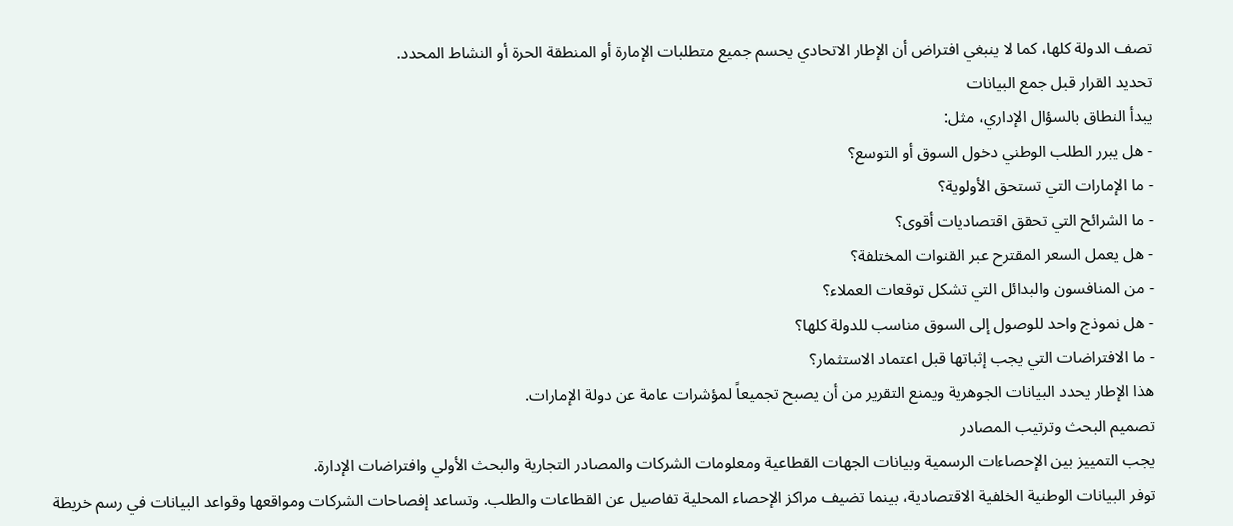تصف الدولة كلها، كما لا ينبغي افتراض أن الإطار الاتحادي يحسم جميع متطلبات الإمارة أو المنطقة الحرة أو النشاط المحدد.
تحديد القرار قبل جمع البيانات
يبدأ النطاق بالسؤال الإداري، مثل:
- هل يبرر الطلب الوطني دخول السوق أو التوسع؟
- ما الإمارات التي تستحق الأولوية؟
- ما الشرائح التي تحقق اقتصاديات أقوى؟
- هل يعمل السعر المقترح عبر القنوات المختلفة؟
- من المنافسون والبدائل التي تشكل توقعات العملاء؟
- هل نموذج واحد للوصول إلى السوق مناسب للدولة كلها؟
- ما الافتراضات التي يجب إثباتها قبل اعتماد الاستثمار؟
هذا الإطار يحدد البيانات الجوهرية ويمنع التقرير من أن يصبح تجميعاً لمؤشرات عامة عن دولة الإمارات.
تصميم البحث وترتيب المصادر
يجب التمييز بين الإحصاءات الرسمية وبيانات الجهات القطاعية ومعلومات الشركات والمصادر التجارية والبحث الأولي وافتراضات الإدارة.
توفر البيانات الوطنية الخلفية الاقتصادية، بينما تضيف مراكز الإحصاء المحلية تفاصيل عن القطاعات والطلب. وتساعد إفصاحات الشركات ومواقعها وقواعد البيانات في رسم خريطة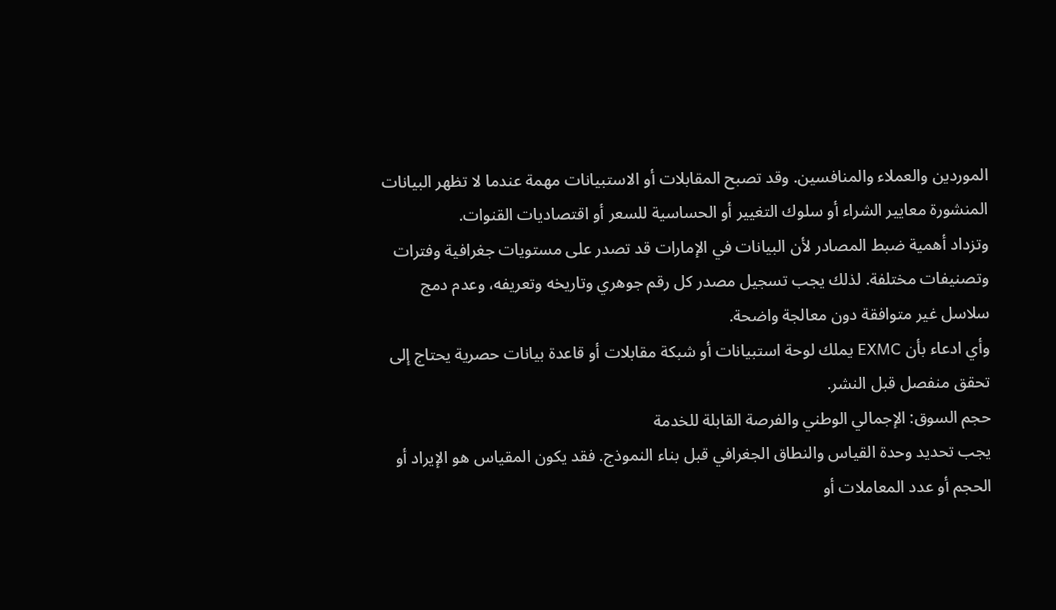الموردين والعملاء والمنافسين. وقد تصبح المقابلات أو الاستبيانات مهمة عندما لا تظهر البيانات المنشورة معايير الشراء أو سلوك التغيير أو الحساسية للسعر أو اقتصاديات القنوات.
وتزداد أهمية ضبط المصادر لأن البيانات في الإمارات قد تصدر على مستويات جغرافية وفترات وتصنيفات مختلفة. لذلك يجب تسجيل مصدر كل رقم جوهري وتاريخه وتعريفه، وعدم دمج سلاسل غير متوافقة دون معالجة واضحة.
وأي ادعاء بأن EXMC يملك لوحة استبيانات أو شبكة مقابلات أو قاعدة بيانات حصرية يحتاج إلى تحقق منفصل قبل النشر.
حجم السوق: الإجمالي الوطني والفرصة القابلة للخدمة
يجب تحديد وحدة القياس والنطاق الجغرافي قبل بناء النموذج. فقد يكون المقياس هو الإيراد أو الحجم أو عدد المعاملات أو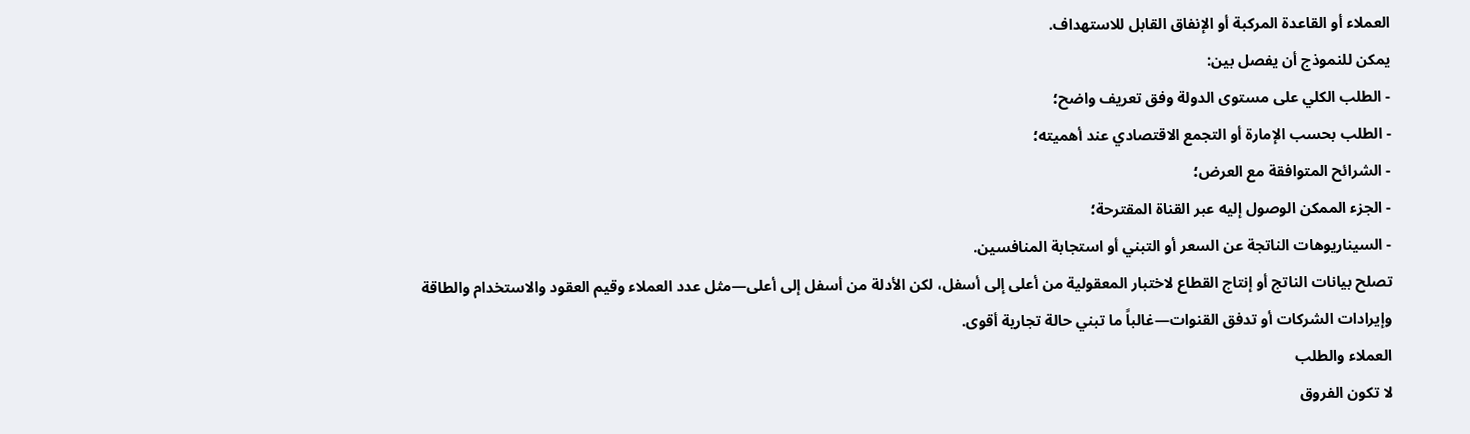العملاء أو القاعدة المركبة أو الإنفاق القابل للاستهداف.
يمكن للنموذج أن يفصل بين:
- الطلب الكلي على مستوى الدولة وفق تعريف واضح؛
- الطلب بحسب الإمارة أو التجمع الاقتصادي عند أهميته؛
- الشرائح المتوافقة مع العرض؛
- الجزء الممكن الوصول إليه عبر القناة المقترحة؛
- السيناريوهات الناتجة عن السعر أو التبني أو استجابة المنافسين.
تصلح بيانات الناتج أو إنتاج القطاع لاختبار المعقولية من أعلى إلى أسفل، لكن الأدلة من أسفل إلى أعلى—مثل عدد العملاء وقيم العقود والاستخدام والطاقة وإيرادات الشركات أو تدفق القنوات—غالباً ما تبني حالة تجارية أقوى.
العملاء والطلب
لا تكون الفروق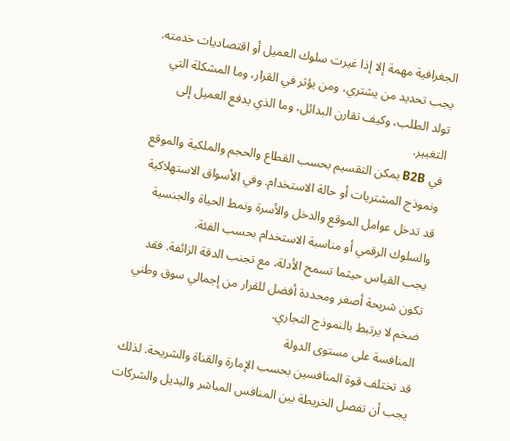الجغرافية مهمة إلا إذا غيرت سلوك العميل أو اقتصاديات خدمته. يجب تحديد من يشتري، ومن يؤثر في القرار، وما المشكلة التي تولد الطلب، وكيف تقارن البدائل، وما الذي يدفع العميل إلى التغيير.
في B2B يمكن التقسيم بحسب القطاع والحجم والملكية والموقع ونموذج المشتريات أو حالة الاستخدام. وفي الأسواق الاستهلاكية قد تدخل عوامل الموقع والدخل والأسرة ونمط الحياة والجنسية والسلوك الرقمي أو مناسبة الاستخدام بحسب الفئة.
يجب القياس حيثما تسمح الأدلة، مع تجنب الدقة الزائفة. فقد تكون شريحة أصغر ومحددة أفضل للقرار من إجمالي سوق وطني ضخم لا يرتبط بالنموذج التجاري.
المنافسة على مستوى الدولة
قد تختلف قوة المنافسين بحسب الإمارة والقناة والشريحة. لذلك يجب أن تفصل الخريطة بين المنافس المباشر والبديل والشركات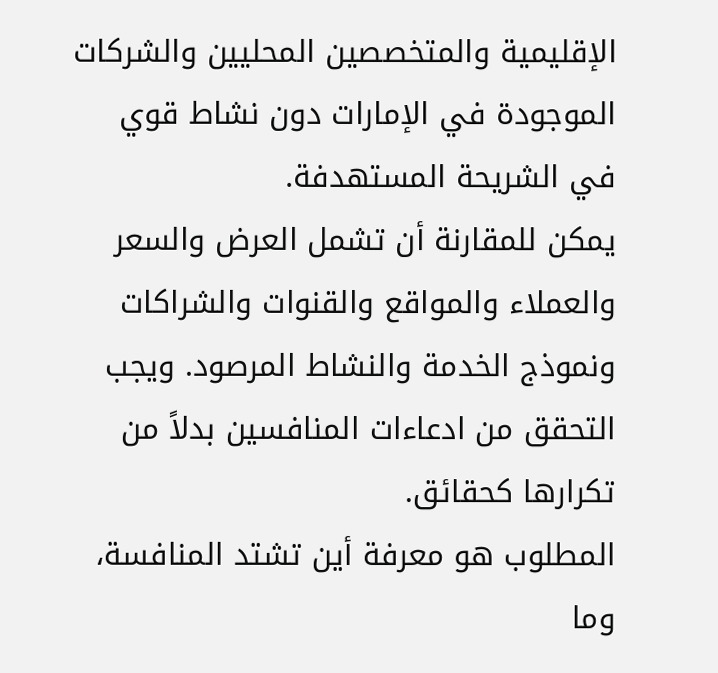الإقليمية والمتخصصين المحليين والشركات الموجودة في الإمارات دون نشاط قوي في الشريحة المستهدفة.
يمكن للمقارنة أن تشمل العرض والسعر والعملاء والمواقع والقنوات والشراكات ونموذج الخدمة والنشاط المرصود. ويجب التحقق من ادعاءات المنافسين بدلاً من تكرارها كحقائق.
المطلوب هو معرفة أين تشتد المنافسة، وما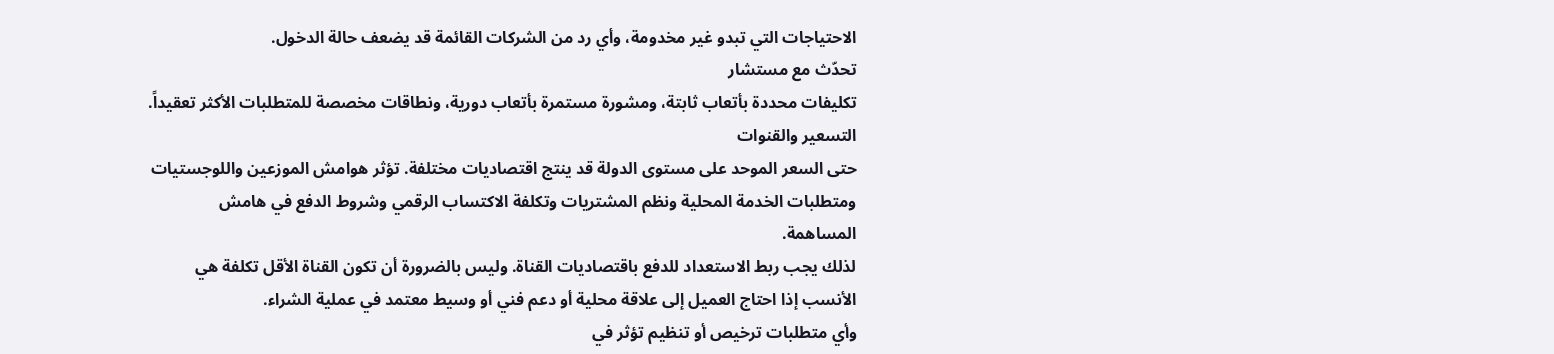الاحتياجات التي تبدو غير مخدومة، وأي رد من الشركات القائمة قد يضعف حالة الدخول.
تحدّث مع مستشار
تكليفات محددة بأتعاب ثابتة، ومشورة مستمرة بأتعاب دورية، ونطاقات مخصصة للمتطلبات الأكثر تعقيداً.
التسعير والقنوات
حتى السعر الموحد على مستوى الدولة قد ينتج اقتصاديات مختلفة. تؤثر هوامش الموزعين واللوجستيات ومتطلبات الخدمة المحلية ونظم المشتريات وتكلفة الاكتساب الرقمي وشروط الدفع في هامش المساهمة.
لذلك يجب ربط الاستعداد للدفع باقتصاديات القناة. وليس بالضرورة أن تكون القناة الأقل تكلفة هي الأنسب إذا احتاج العميل إلى علاقة محلية أو دعم فني أو وسيط معتمد في عملية الشراء.
وأي متطلبات ترخيص أو تنظيم تؤثر في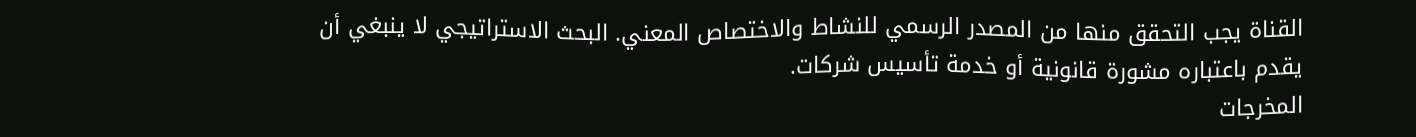القناة يجب التحقق منها من المصدر الرسمي للنشاط والاختصاص المعني. البحث الاستراتيجي لا ينبغي أن يقدم باعتباره مشورة قانونية أو خدمة تأسيس شركات.
المخرجات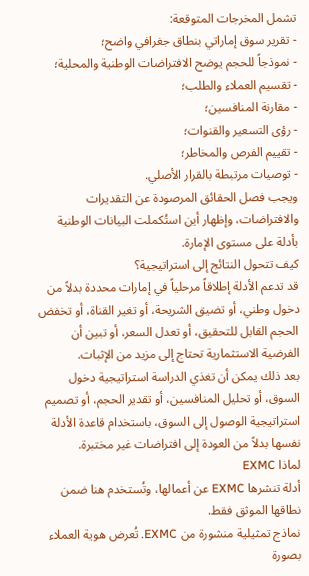تشمل المخرجات المتوقعة:
- تقرير سوق إماراتي بنطاق جغرافي واضح؛
- نموذجاً للحجم يوضح الافتراضات الوطنية والمحلية؛
- تقسيم العملاء والطلب؛
- مقارنة المنافسين؛
- رؤى التسعير والقنوات؛
- تقييم الفرص والمخاطر؛
- توصيات مرتبطة بالقرار الأصلي.
ويجب فصل الحقائق المرصودة عن التقديرات والافتراضات، وإظهار أين استُكملت البيانات الوطنية بأدلة على مستوى الإمارة.
كيف تتحول النتائج إلى استراتيجية؟
قد تدعم الأدلة إطلاقاً مرحلياً في إمارات محددة بدلاً من دخول وطني، أو تضيق الشريحة، أو تغير القناة، أو تخفض الحجم القابل للتحقيق، أو تعدل السعر، أو تبين أن الفرضية الاستثمارية تحتاج إلى مزيد من الإثبات.
بعد ذلك يمكن أن تغذي الدراسة استراتيجية دخول السوق، أو تحليل المنافسين، أو تقدير الحجم، أو تصميم استراتيجية الوصول إلى السوق، باستخدام قاعدة الأدلة نفسها بدلاً من العودة إلى افتراضات غير مختبرة.
لماذا EXMC
أدلة تنشرها EXMC عن أعمالها، وتُستخدم هنا ضمن نطاقها الموثق فقط.
نماذج تمثيلية منشورة من EXMC. تُعرض هوية العملاء بصورة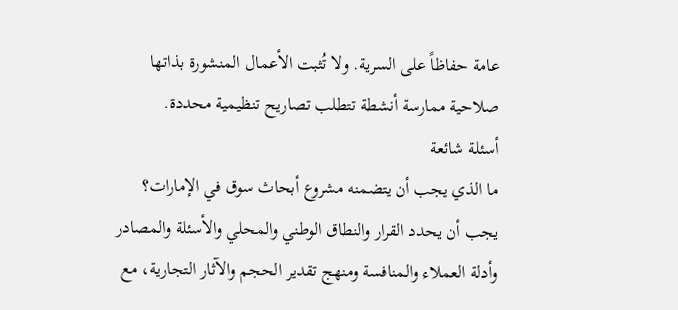عامة حفاظاً على السرية. ولا تُثبت الأعمال المنشورة بذاتها صلاحية ممارسة أنشطة تتطلب تصاريح تنظيمية محددة.
أسئلة شائعة
ما الذي يجب أن يتضمنه مشروع أبحاث سوق في الإمارات؟
يجب أن يحدد القرار والنطاق الوطني والمحلي والأسئلة والمصادر وأدلة العملاء والمنافسة ومنهج تقدير الحجم والآثار التجارية، مع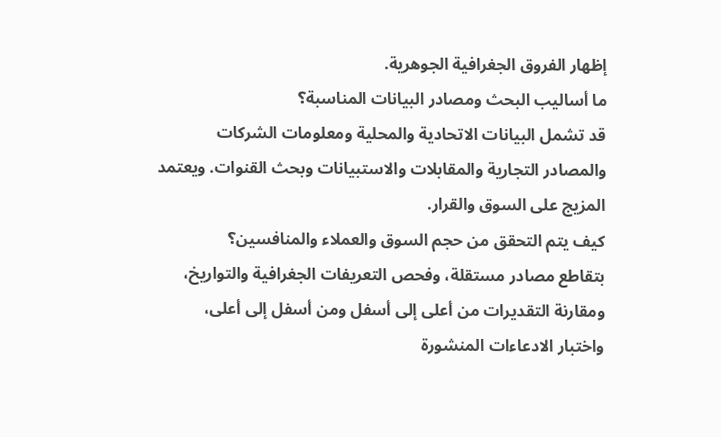إظهار الفروق الجغرافية الجوهرية.
ما أساليب البحث ومصادر البيانات المناسبة؟
قد تشمل البيانات الاتحادية والمحلية ومعلومات الشركات والمصادر التجارية والمقابلات والاستبيانات وبحث القنوات. ويعتمد المزيج على السوق والقرار.
كيف يتم التحقق من حجم السوق والعملاء والمنافسين؟
بتقاطع مصادر مستقلة، وفحص التعريفات الجغرافية والتواريخ، ومقارنة التقديرات من أعلى إلى أسفل ومن أسفل إلى أعلى، واختبار الادعاءات المنشورة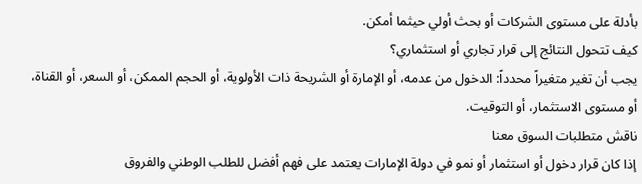بأدلة على مستوى الشركات أو بحث أولي حيثما أمكن.
كيف تتحول النتائج إلى قرار تجاري أو استثماري؟
يجب أن تغير متغيراً محدداً: الدخول من عدمه، أو الإمارة أو الشريحة ذات الأولوية، أو الحجم الممكن، أو السعر، أو القناة، أو مستوى الاستثمار، أو التوقيت.
ناقش متطلبات السوق معنا
إذا كان قرار دخول أو استثمار أو نمو في دولة الإمارات يعتمد على فهم أفضل للطلب الوطني والفروق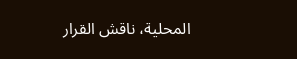المحلية، ناقش القرار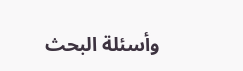وأسئلة البحث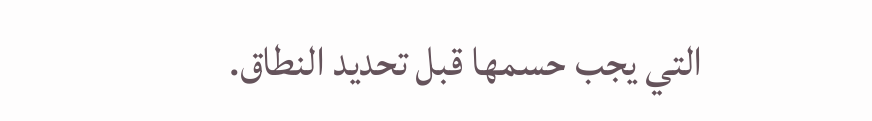التي يجب حسمها قبل تحديد النطاق.